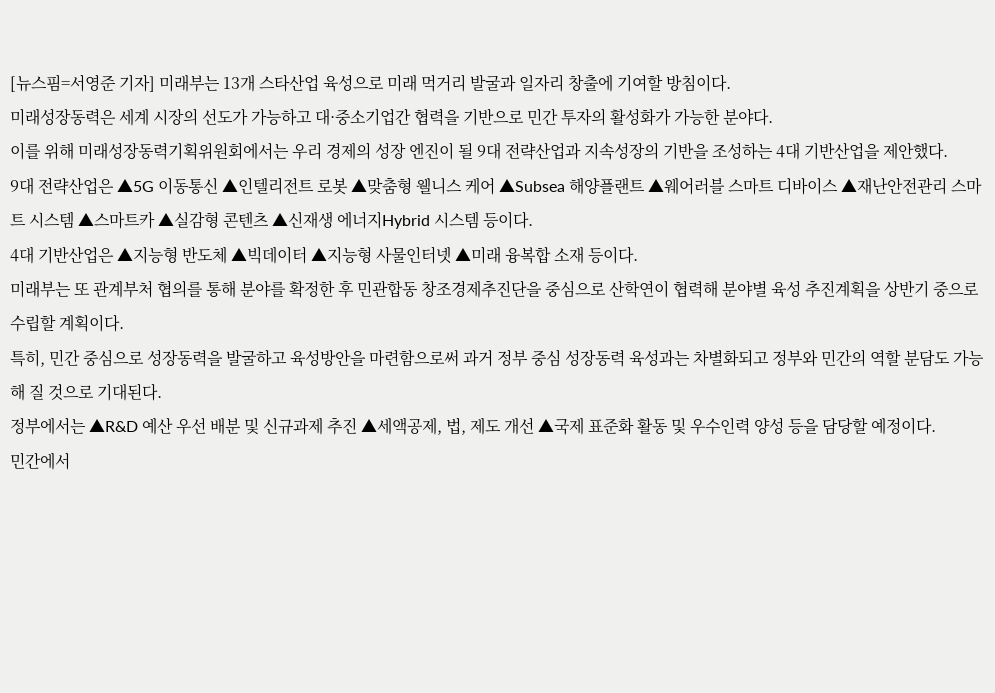[뉴스핌=서영준 기자] 미래부는 13개 스타산업 육성으로 미래 먹거리 발굴과 일자리 창출에 기여할 방침이다.
미래성장동력은 세계 시장의 선도가 가능하고 대·중소기업간 협력을 기반으로 민간 투자의 활성화가 가능한 분야다.
이를 위해 미래성장동력기획위원회에서는 우리 경제의 성장 엔진이 될 9대 전략산업과 지속성장의 기반을 조성하는 4대 기반산업을 제안했다.
9대 전략산업은 ▲5G 이동통신 ▲인텔리전트 로봇 ▲맞춤형 웰니스 케어 ▲Subsea 해양플랜트 ▲웨어러블 스마트 디바이스 ▲재난안전관리 스마트 시스템 ▲스마트카 ▲실감형 콘텐츠 ▲신재생 에너지Hybrid 시스템 등이다.
4대 기반산업은 ▲지능형 반도체 ▲빅데이터 ▲지능형 사물인터넷 ▲미래 융복합 소재 등이다.
미래부는 또 관계부처 협의를 통해 분야를 확정한 후 민관합동 창조경제추진단을 중심으로 산학연이 협력해 분야별 육성 추진계획을 상반기 중으로 수립할 계획이다.
특히, 민간 중심으로 성장동력을 발굴하고 육성방안을 마련함으로써 과거 정부 중심 성장동력 육성과는 차별화되고 정부와 민간의 역할 분담도 가능해 질 것으로 기대된다.
정부에서는 ▲R&D 예산 우선 배분 및 신규과제 추진 ▲세액공제, 법, 제도 개선 ▲국제 표준화 활동 및 우수인력 양성 등을 담당할 예정이다.
민간에서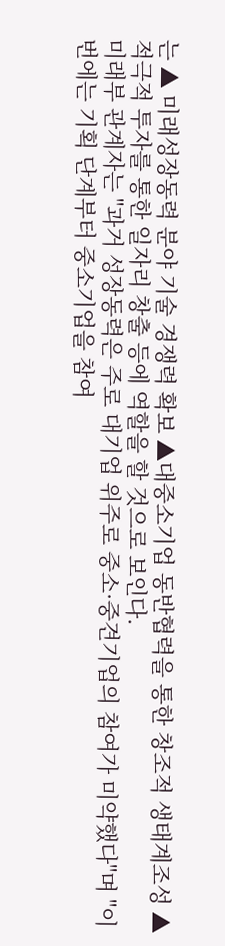는 ▲ 미래성장동력 분야 기술 경쟁력 확보 ▲대중소기업 동반협력을 통한 창조적 생태계조성 ▲적극적 투자를 통한 일자리 창출 등에 역할을 할 것으로 보인다.
미래부 관계자는 "과거 성장동력은 주로 대기업 위주로 중소·중견기업의 참여가 미약했다"며 "이번에는 기획 단계부터 중소기업을 참여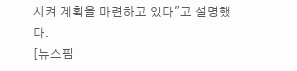시켜 계획을 마련하고 있다"고 설명했다.
[뉴스핌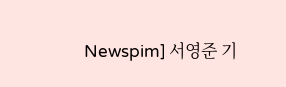Newspim] 서영준 기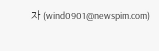자 (wind0901@newspim.com)